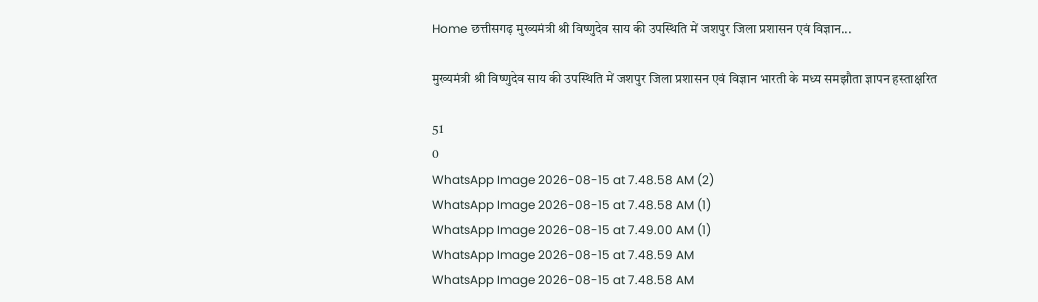Home छत्तीसगढ़ मुख्यमंत्री श्री विष्णुदेव साय की उपस्थिति में जशपुर जिला प्रशासन एवं विज्ञान...

मुख्यमंत्री श्री विष्णुदेव साय की उपस्थिति में जशपुर जिला प्रशासन एवं विज्ञान भारती के मध्य समझौता ज्ञापन हस्ताक्षरित

51
0
WhatsApp Image 2026-08-15 at 7.48.58 AM (2)
WhatsApp Image 2026-08-15 at 7.48.58 AM (1)
WhatsApp Image 2026-08-15 at 7.49.00 AM (1)
WhatsApp Image 2026-08-15 at 7.48.59 AM
WhatsApp Image 2026-08-15 at 7.48.58 AM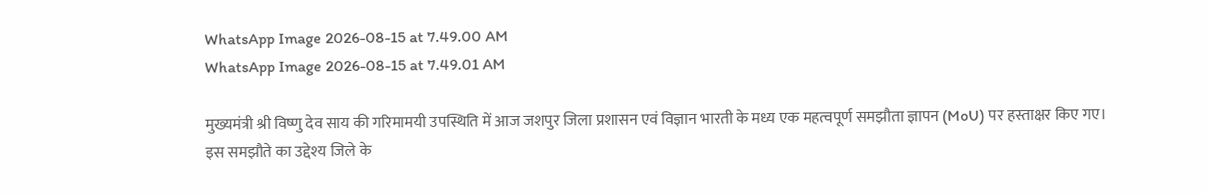WhatsApp Image 2026-08-15 at 7.49.00 AM
WhatsApp Image 2026-08-15 at 7.49.01 AM

मुख्यमंत्री श्री विष्णु देव साय की गरिमामयी उपस्थिति में आज जशपुर जिला प्रशासन एवं विज्ञान भारती के मध्य एक महत्वपूर्ण समझौता ज्ञापन (MoU) पर हस्ताक्षर किए गए। इस समझौते का उद्देश्य जिले के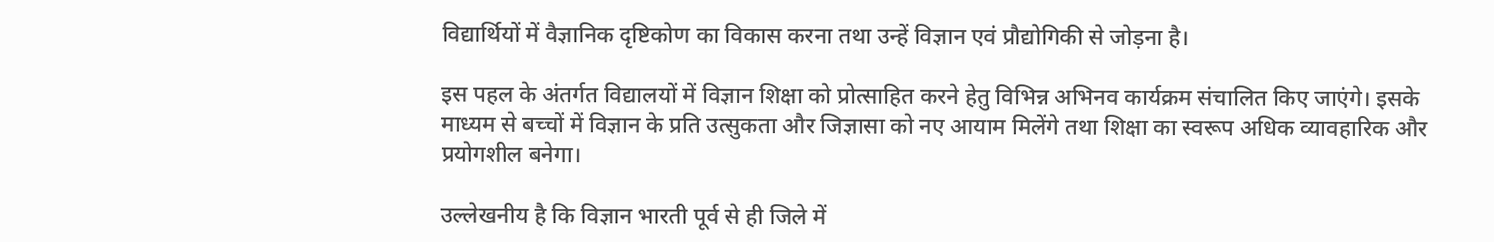विद्यार्थियों में वैज्ञानिक दृष्टिकोण का विकास करना तथा उन्हें विज्ञान एवं प्रौद्योगिकी से जोड़ना है।

इस पहल के अंतर्गत विद्यालयों में विज्ञान शिक्षा को प्रोत्साहित करने हेतु विभिन्न अभिनव कार्यक्रम संचालित किए जाएंगे। इसके माध्यम से बच्चों में विज्ञान के प्रति उत्सुकता और जिज्ञासा को नए आयाम मिलेंगे तथा शिक्षा का स्वरूप अधिक व्यावहारिक और प्रयोगशील बनेगा।

उल्लेखनीय है कि विज्ञान भारती पूर्व से ही जिले में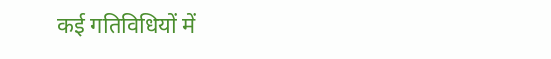कई गतिविधियों में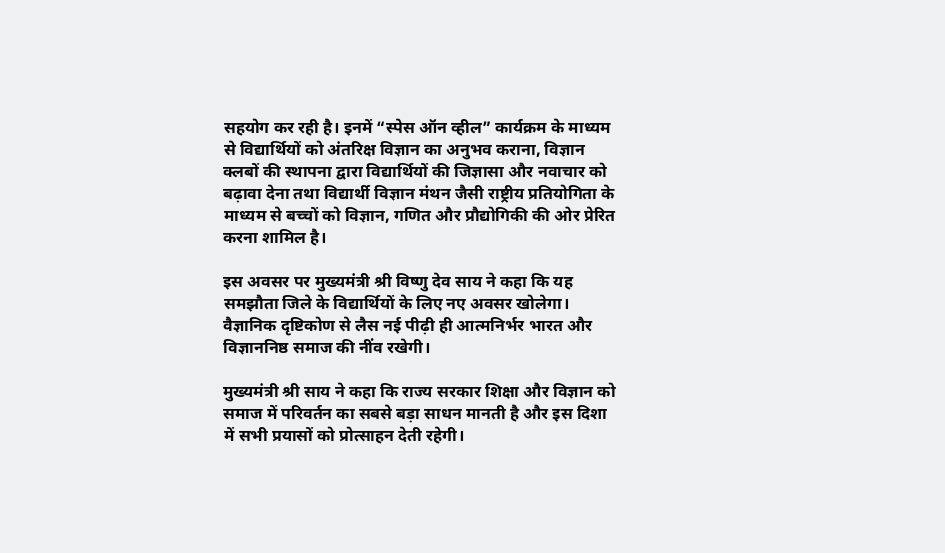सहयोग कर रही है। इनमें “स्पेस ऑन व्हील” कार्यक्रम के माध्यम से विद्यार्थियों को अंतरिक्ष विज्ञान का अनुभव कराना, विज्ञान क्लबों की स्थापना द्वारा विद्यार्थियों की जिज्ञासा और नवाचार को बढ़ावा देना तथा विद्यार्थी विज्ञान मंथन जैसी राष्ट्रीय प्रतियोगिता के माध्यम से बच्चों को विज्ञान, गणित और प्रौद्योगिकी की ओर प्रेरित करना शामिल है।

इस अवसर पर मुख्यमंत्री श्री विष्णु देव साय ने कहा कि यह समझौता जिले के विद्यार्थियों के लिए नए अवसर खोलेगा। वैज्ञानिक दृष्टिकोण से लैस नई पीढ़ी ही आत्मनिर्भर भारत और विज्ञाननिष्ठ समाज की नींव रखेगी।

मुख्यमंत्री श्री साय ने कहा कि राज्य सरकार शिक्षा और विज्ञान को समाज में परिवर्तन का सबसे बड़ा साधन मानती है और इस दिशा में सभी प्रयासों को प्रोत्साहन देती रहेगी।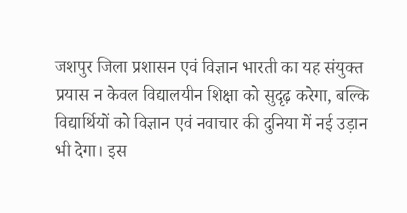जशपुर जिला प्रशासन एवं विज्ञान भारती का यह संयुक्त प्रयास न केवल विद्यालयीन शिक्षा को सुदृढ़ करेगा, बल्कि विद्यार्थियों को विज्ञान एवं नवाचार की दुनिया में नई उड़ान भी देगा। इस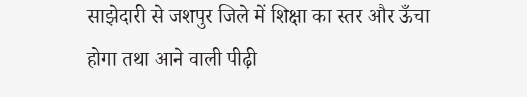साझेदारी से जशपुर जिले में शिक्षा का स्तर और ऊँचा होगा तथा आने वाली पीढ़ी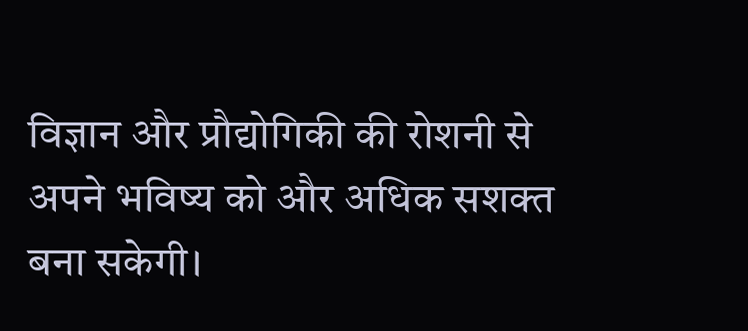विज्ञान और प्रौद्योगिकी की रोशनी से अपने भविष्य को और अधिक सशक्त बना सकेगी।